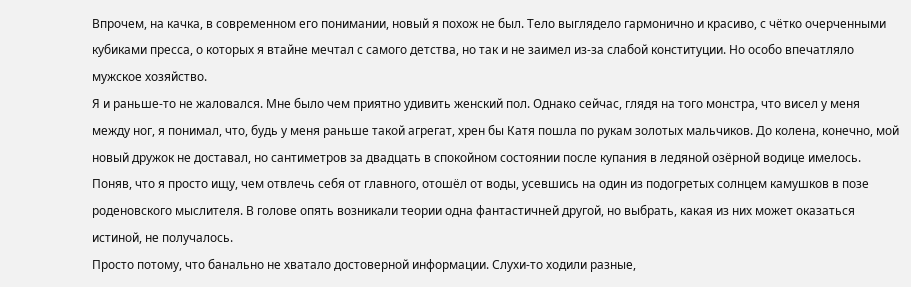Впрочем, на качка, в современном его понимании, новый я похож не был. Тело выглядело гармонично и красиво, с чётко очерченными кубиками пресса, о которых я втайне мечтал с самого детства, но так и не заимел из-за слабой конституции. Но особо впечатляло мужское хозяйство.
Я и раньше-то не жаловался. Мне было чем приятно удивить женский пол. Однако сейчас, глядя на того монстра, что висел у меня между ног, я понимал, что, будь у меня раньше такой агрегат, хрен бы Катя пошла по рукам золотых мальчиков. До колена, конечно, мой новый дружок не доставал, но сантиметров за двадцать в спокойном состоянии после купания в ледяной озёрной водице имелось.
Поняв, что я просто ищу, чем отвлечь себя от главного, отошёл от воды, усевшись на один из подогретых солнцем камушков в позе роденовского мыслителя. В голове опять возникали теории одна фантастичней другой, но выбрать, какая из них может оказаться истиной, не получалось.
Просто потому, что банально не хватало достоверной информации. Слухи-то ходили разные,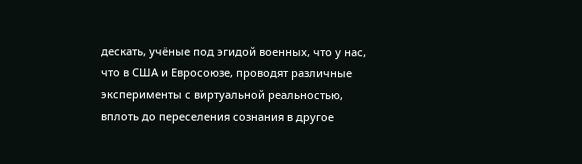дескать, учёные под эгидой военных, что у нас, что в США и Евросоюзе, проводят различные эксперименты с виртуальной реальностью, вплоть до переселения сознания в другое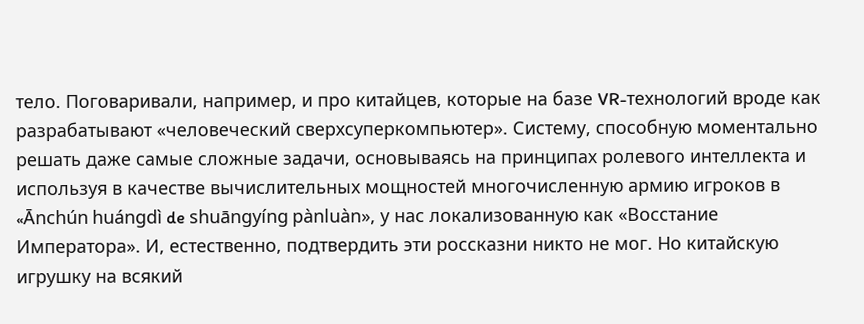тело. Поговаривали, например, и про китайцев, которые на базе VR-технологий вроде как разрабатывают «человеческий сверхсуперкомпьютер». Систему, способную моментально решать даже самые сложные задачи, основываясь на принципах ролевого интеллекта и используя в качестве вычислительных мощностей многочисленную армию игроков в «Ānchún huángdì de shuāngyíng pànluàn», у нас локализованную как «Восстание Императора». И, естественно, подтвердить эти россказни никто не мог. Но китайскую игрушку на всякий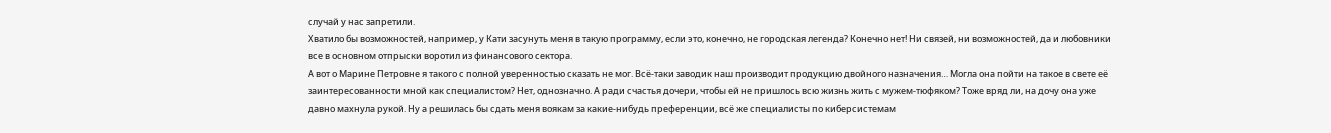случай у нас запретили.
Хватило бы возможностей, например, у Кати засунуть меня в такую программу, если это, конечно, не городская легенда? Конечно нет! Ни связей, ни возможностей, да и любовники все в основном отпрыски воротил из финансового сектора.
А вот о Марине Петровне я такого с полной уверенностью сказать не мог. Всё-таки заводик наш производит продукцию двойного назначения… Могла она пойти на такое в свете её заинтересованности мной как специалистом? Нет, однозначно. А ради счастья дочери, чтобы ей не пришлось всю жизнь жить с мужем-тюфяком? Тоже вряд ли, на дочу она уже давно махнула рукой. Ну а решилась бы сдать меня воякам за какие-нибудь преференции, всё же специалисты по киберсистемам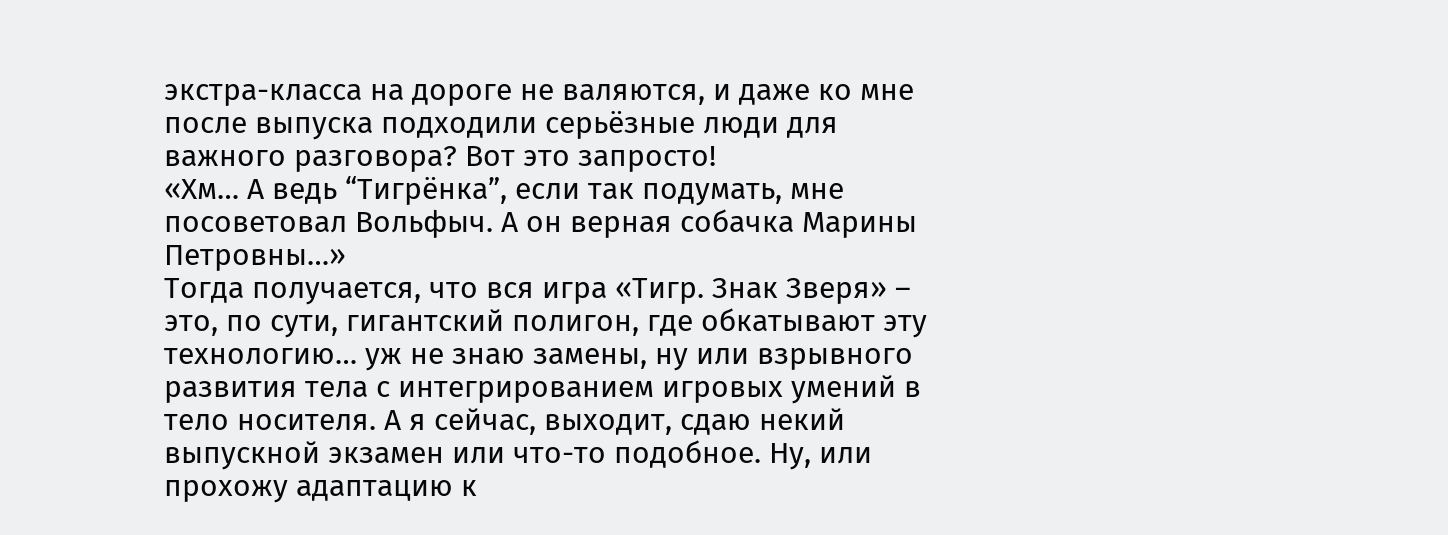экстра-класса на дороге не валяются, и даже ко мне после выпуска подходили серьёзные люди для важного разговора? Вот это запросто!
«Хм… А ведь “Тигрёнка”, если так подумать, мне посоветовал Вольфыч. А он верная собачка Марины Петровны…»
Тогда получается, что вся игра «Тигр. Знак Зверя» – это, по сути, гигантский полигон, где обкатывают эту технологию… уж не знаю замены, ну или взрывного развития тела с интегрированием игровых умений в тело носителя. А я сейчас, выходит, сдаю некий выпускной экзамен или что-то подобное. Ну, или прохожу адаптацию к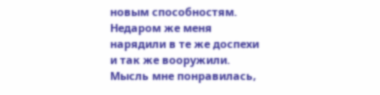новым способностям. Недаром же меня нарядили в те же доспехи и так же вооружили.
Мысль мне понравилась,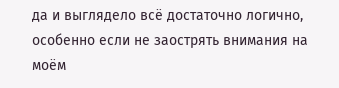да и выглядело всё достаточно логично, особенно если не заострять внимания на моём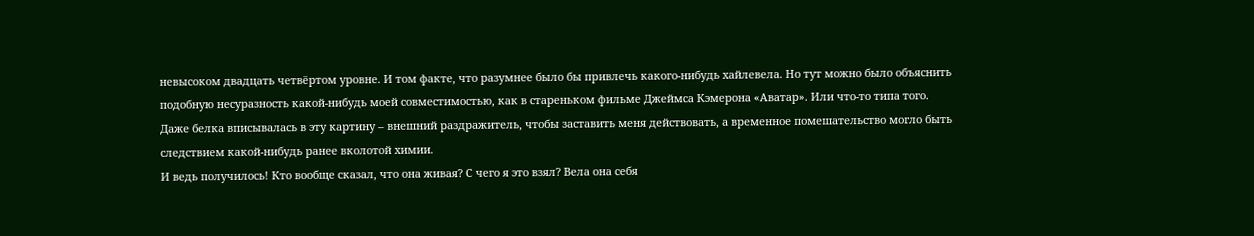невысоком двадцать четвёртом уровне. И том факте, что разумнее было бы привлечь какого-нибудь хайлевела. Но тут можно было объяснить подобную несуразность какой-нибудь моей совместимостью, как в стареньком фильме Джеймса Кэмерона «Аватар». Или что-то типа того.
Даже белка вписывалась в эту картину – внешний раздражитель, чтобы заставить меня действовать, а временное помешательство могло быть следствием какой-нибудь ранее вколотой химии.
И ведь получилось! Кто вообще сказал, что она живая? С чего я это взял? Вела она себя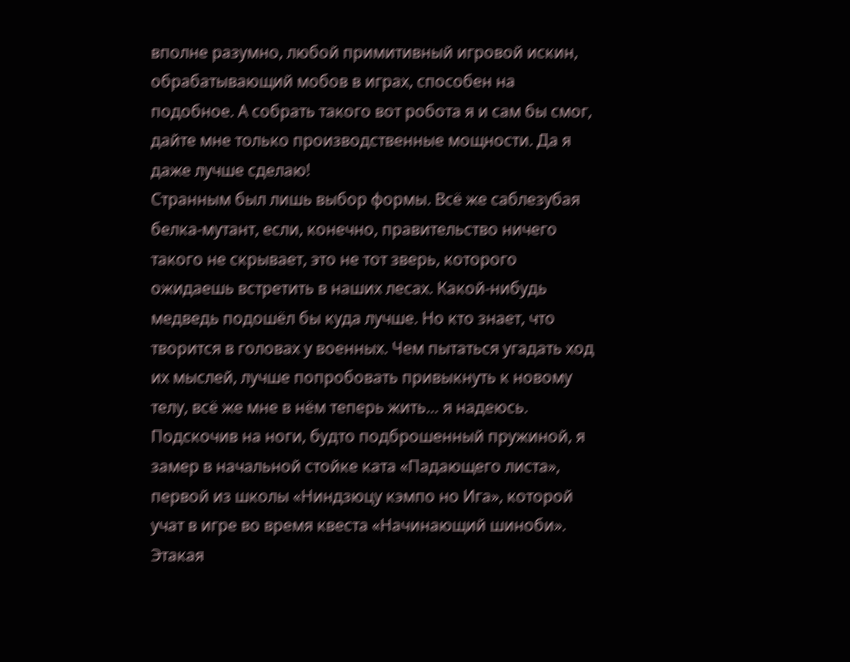вполне разумно, любой примитивный игровой искин, обрабатывающий мобов в играх, способен на подобное. А собрать такого вот робота я и сам бы смог, дайте мне только производственные мощности. Да я даже лучше сделаю!
Странным был лишь выбор формы. Всё же саблезубая белка-мутант, если, конечно, правительство ничего такого не скрывает, это не тот зверь, которого ожидаешь встретить в наших лесах. Какой-нибудь медведь подошёл бы куда лучше. Но кто знает, что творится в головах у военных. Чем пытаться угадать ход их мыслей, лучше попробовать привыкнуть к новому телу, всё же мне в нём теперь жить… я надеюсь.
Подскочив на ноги, будто подброшенный пружиной, я замер в начальной стойке ката «Падающего листа», первой из школы «Ниндзюцу кэмпо но Ига», которой учат в игре во время квеста «Начинающий шиноби». Этакая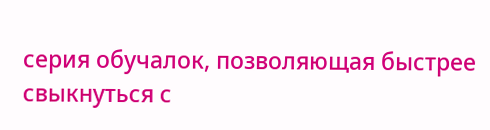серия обучалок, позволяющая быстрее свыкнуться с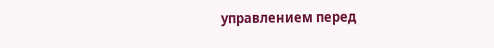управлением перед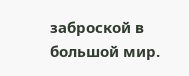заброской в большой мир.